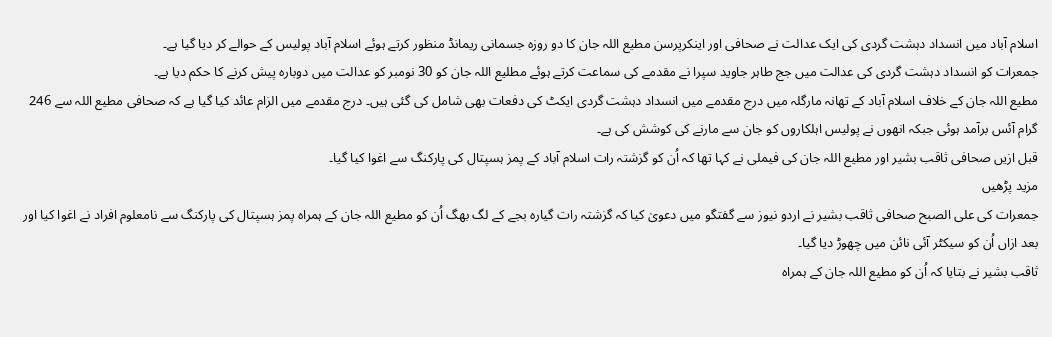اسلام آباد میں انسداد دہشت گردی کی ایک عدالت نے صحافی اور اینکرپرسن مطیع اللہ جان کا دو روزہ جسمانی ریمانڈ منظور کرتے ہوئے اسلام آباد پولیس کے حوالے کر دیا گیا ہے۔
جمعرات کو انسداد دہشت گردی کی عدالت میں جج طاہر جاوید سپرا نے مقدمے کی سماعت کرتے ہوئے مطلیع اللہ جان کو 30 نومبر کو عدالت میں دوبارہ پیش کرنے کا حکم دیا ہے۔
مطیع اللہ جان کے خلاف اسلام آباد کے تھانہ مارگلہ میں درج مقدمے میں انسداد دہشت گردی ایکٹ کی دفعات بھی شامل کی گئی ہیں۔ درج مقدمے میں الزام عائد کیا گیا ہے کہ صحافی مطیع اللہ سے 246 گرام آئس برآمد ہوئی جبکہ انھوں نے پولیس اہلکاروں کو جان سے مارنے کی کوشش کی ہے۔
قبل ازیں صحافی ثاقب بشیر اور مطیع اللہ جان کی فیملی نے کہا تھا کہ اُن کو گزشتہ رات اسلام آباد کے پمز ہسپتال کی پارکنگ سے اغوا کیا گیا۔
مزید پڑھیں
جمعرات کی علی الصبح صحافی ثاقب بشیر نے اردو نیوز سے گفتگو میں دعویٰ کیا کہ گزشتہ رات گیارہ بجے کے لگ بھگ اُن کو مطیع اللہ جان کے ہمراہ پمز ہسپتال کی پارکنگ سے نامعلوم افراد نے اغوا کیا اور بعد ازاں اُن کو سیکٹر آئی نائن میں چھوڑ دیا گیا۔
ثاقب بشیر نے بتایا کہ اُن کو مطیع اللہ جان کے ہمراہ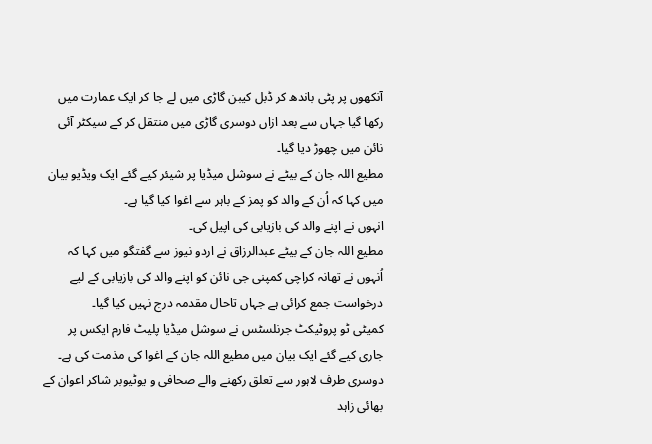آنکھوں پر پٹی باندھ کر ڈبل کیبن گاڑی میں لے جا کر ایک عمارت میں رکھا گیا جہاں سے بعد ازاں دوسری گاڑی میں منتقل کر کے سیکٹر آئی نائن میں چھوڑ دیا گیا۔
مطیع اللہ جان کے بیٹے نے سوشل میڈیا پر شیئر کیے گئے ایک ویڈیو بیان میں کہا کہ اُن کے والد کو پمز کے باہر سے اغوا کیا گیا ہے۔
انہوں نے اپنے والد کی بازیابی کی اپیل کی۔
مطیع اللہ جان کے بیٹے عبدالرزاق نے اردو نیوز سے گفتگو میں کہا کہ اُنہوں نے تھانہ کراچی کمپنی جی نائن کو اپنے والد کی بازیابی کے لیے درخواست جمع کرائی ہے جہاں تاحال مقدمہ درج نہیں کیا گیا۔
کمیٹی ٹو پروٹیکٹ جرنلسٹس نے سوشل میڈیا پلیٹ فارم ایکس پر جاری کیے گئے ایک بیان میں مطیع اللہ جان کے اغوا کی مذمت کی ہے۔
دوسری طرف لاہور سے تعلق رکھنے والے صحافی و یوٹیوبر شاکر اعوان کے بھائی زاہد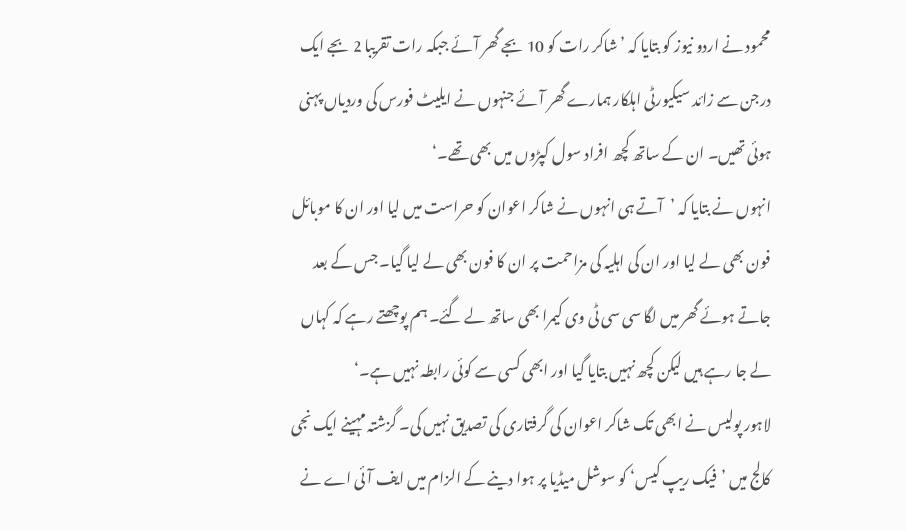محمود نے اردو نیوز کو بتایا کہ ’شاکر رات کو 10 بجے گھر آئے جبکہ رات تقریبا 2 بجے ایک درجن سے زائد سیکیورٹی اہلکار ہمارے گھر آئے جنہوں نے ایلیٹ فورس کی وردیاں پہنی ہوئی تھیں۔ ان کے ساتھ کچھ افراد سول کپڑوں میں بھی تھے۔‘
انہوں نے بتایا کہ ’آتے ہی انہوں نے شاکر اعوان کو حراست میں لیا اور ان کا موبائل فون بھی لے لیا اور ان کی اہلیہ کی مزاحمت پر ان کا فون بھی لے لیا گیا۔ جس کے بعد جاتے ہوئے گھر میں لگا سی سی ٹی وی کیمرا بھی ساتھ لے گئے۔ ہم پوچھتے رہے کہ کہاں لے جا رہے ہیں لیکن کچھ نہیں بتایا گیا اور ابھی کسی سے کوئی رابطہ نہیں ہے۔‘
لاہور پولیس نے ابھی تک شاکر اعوان کی گرفتاری کی تصدیق نہیں کی۔ گزشتہ مہینے ایک نجی کالج میں ’فیک ریپ کیس‘ کو سوشل میڈیا پر ہوا دینے کے الزام میں ایف آئی اے نے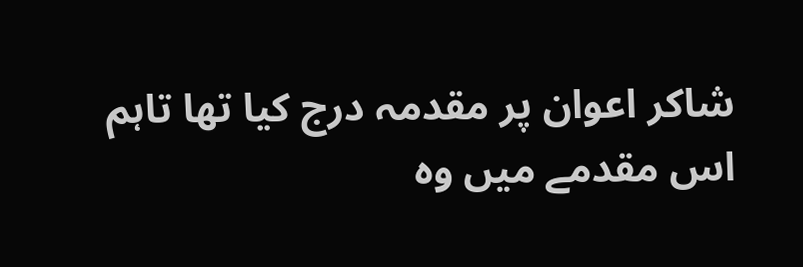شاکر اعوان پر مقدمہ درج کیا تھا تاہم اس مقدمے میں وہ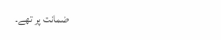ضمانت پر تھے۔